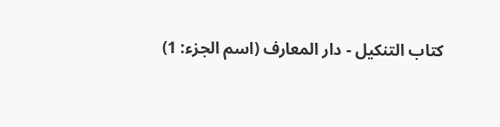كتاب التنكيل - دار المعارف (اسم الجزء: 1)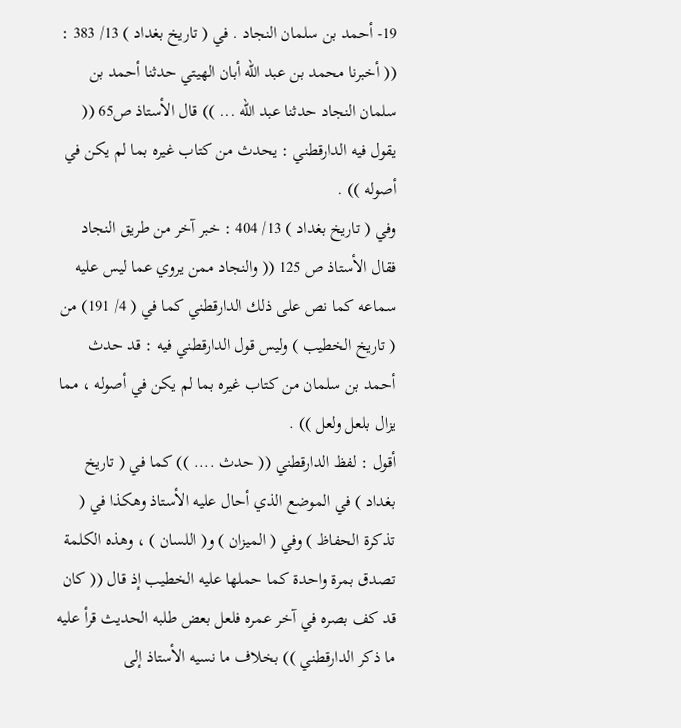19- أحمد بن سلمان النجاد . في ( تاريخ بغداد ) 13/ 383 : (( أخبرنا محمد بن عبد الله أبان الهيتي حدثنا أحمد بن سلمان النجاد حدثنا عبد الله ... )) قال الأستاذ ص65 (( يقول فيه الدارقطني : يحدث من كتاب غيره بما لم يكن في أصوله )) .
وفي ( تاريخ بغداد ) 13/ 404 : خبر آخر من طريق النجاد فقال الأستاذ ص 125 (( والنجاد ممن يروي عما ليس عليه سماعه كما نص على ذلك الدارقطني كما في ( 4/ 191) من ( تاريخ الخطيب ) وليس قول الدارقطني فيه : قد حدث أحمد بن سلمان من كتاب غيره بما لم يكن في أصوله ، مما يزال بلعل ولعل )) .
أقول : لفظ الدارقطني (( حدث .... )) كما في ( تاريخ بغداد ) في الموضع الذي أحال عليه الأستاذ وهكذا في ( تذكرة الحفاظ ) وفي ( الميزان ) و( اللسان ) ، وهذه الكلمة تصدق بمرة واحدة كما حملها عليه الخطيب إذ قال (( كان قد كف بصره في آخر عمره فلعل بعض طلبه الحديث قرأ عليه ما ذكر الدارقطني )) بخلاف ما نسيه الأستاذ إلى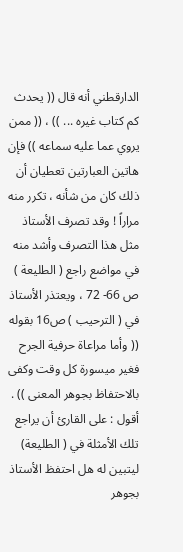الدارقطني أنه قال (( يحدث كم كتاب غيره ... )) ، (( ممن يروي عما عليه سماعه )) فإن هاتين العبارتين تعطيان أن ذلك كان من شأنه ، تكرر منه مراراً ! وقد تصرف الأستاذ مثل هذا التصرف وأشد منه في مواضع راجع ( الطليعة ) ص 66- 72 ، ويعتذر الأستاذ في ( الترحيب ) ص16 بقوله (( وأما مراعاة حرفية الجرح فغير ميسورة كل وقت وكفى بالاحتفاظ بجوهر المعنى )) .
أقول : على القارئ أن يراجع تلك الأمثلة في ( الطليعة) ليتبين له هل احتفظ الأستاذ بجوهر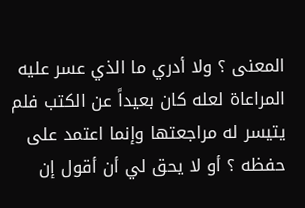المعنى ؟ ولا أدري ما الذي عسر عليه المراعاة لعله كان بعيداً عن الكتب فلم يتيسر له مراجعتها وإنما اعتمد على حفظه ؟ أو لا يحق لي أن أقول إن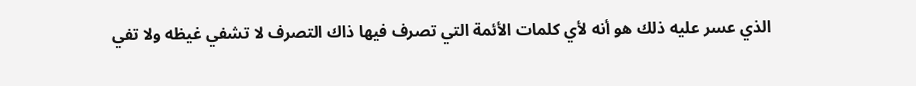الذي عسر عليه ذلك هو أنه لأي كلمات الأئمة التي تصرف فيها ذاك التصرف لا تشفي غيظه ولا تفي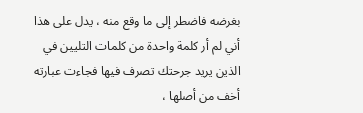بغرضه فاضطر إلى ما وقع منه ، يدل على هذا أني لم أر كلمة واحدة من كلمات التليين في الذين يريد جرحتك تصرف فيها فجاءت عبارته أخف من أصلها ،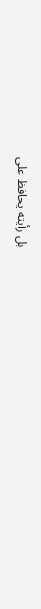بل رأيته يحافظ على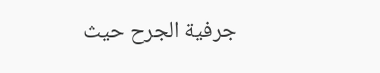جرفية الجرح حيث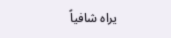يراه شافياً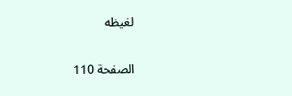لغيظه

الصفحة 110